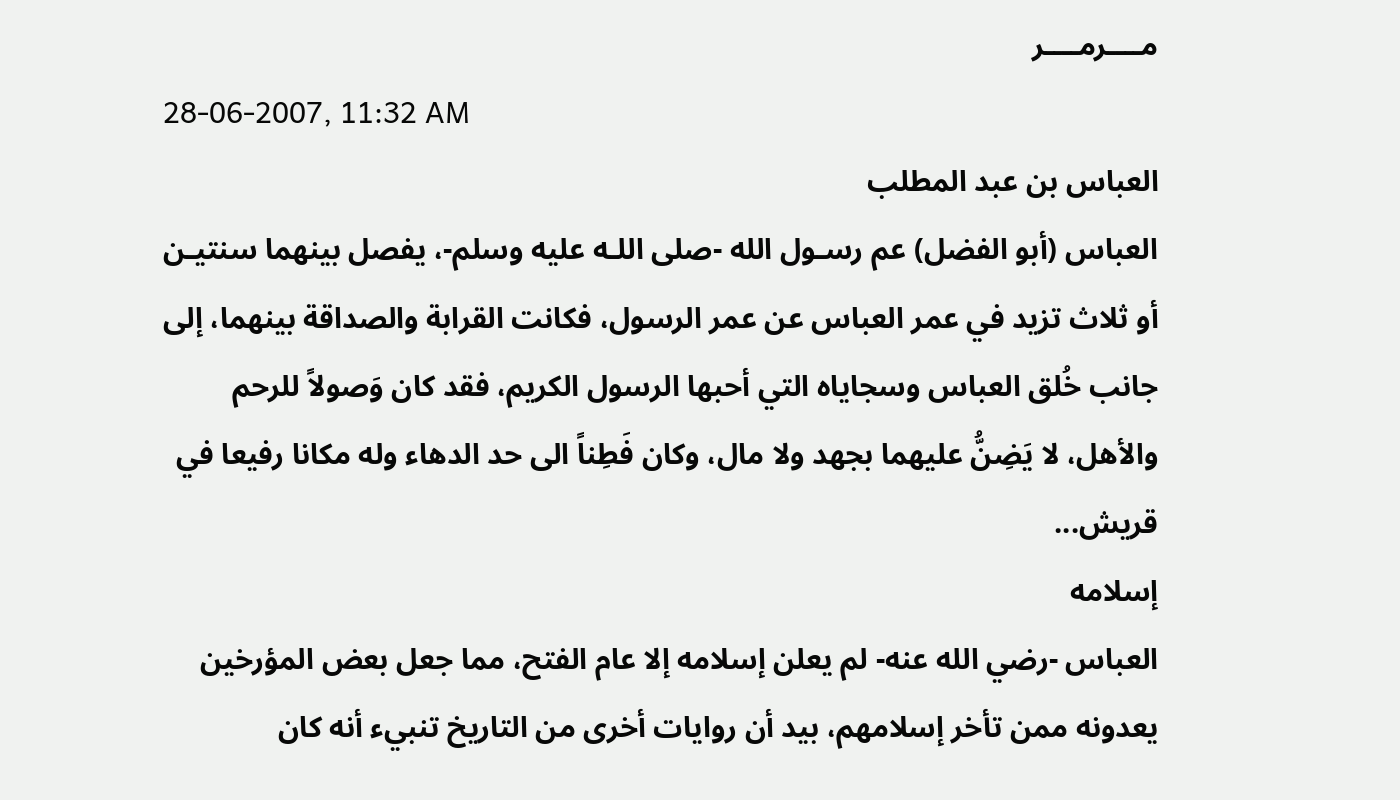مــــرمــــر
28-06-2007, 11:32 AM
العباس بن عبد المطلب
العباس (أبو الفضل) عم رسـول الله -صلى اللـه عليه وسلم-، يفصل بينهما سنتيـن أو ثلاث تزيد في عمر العباس عن عمر الرسول، فكانت القرابة والصداقة بينهما، إلى جانب خُلق العباس وسجاياه التي أحبها الرسول الكريم، فقد كان وَصولاً للرحم والأهل، لا يَضِنُّ عليهما بجهد ولا مال، وكان فَطِناً الى حد الدهاء وله مكانا رفيعا في قريش...
إسلامه
العباس -رضي الله عنه- لم يعلن إسلامه إلا عام الفتح، مما جعل بعض المؤرخين يعدونه ممن تأخر إسلامهم، بيد أن روايات أخرى من التاريخ تنبيء أنه كان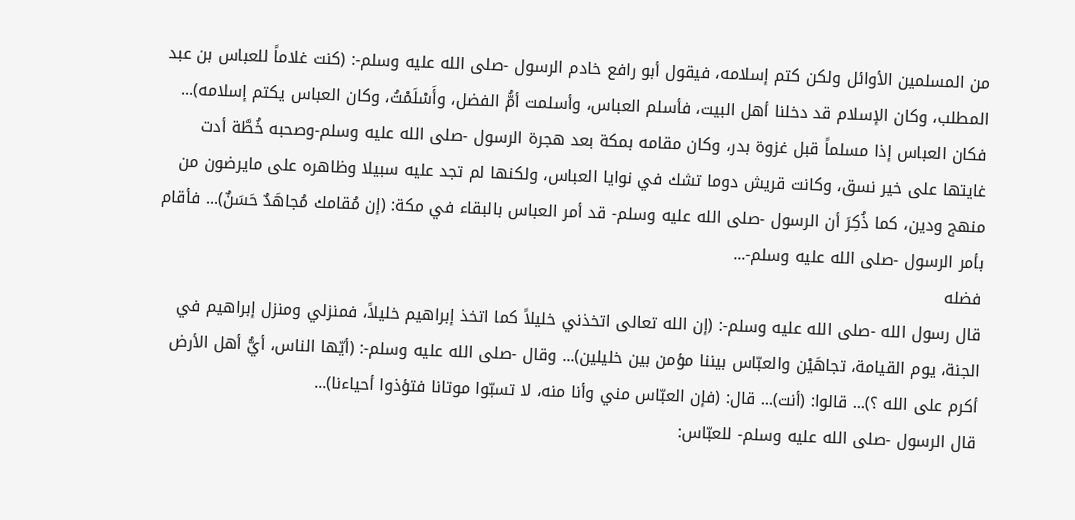من المسلمين الأوائل ولكن كتم إسلامه، فيقول أبو رافع خادم الرسول -صلى الله عليه وسلم-: (كنت غلاماً للعباس بن عبد المطلب، وكان الإسلام قد دخلنا أهل البيت، فأسلم العباس، وأسلمت أمُّ الفضل، وأَسْلَمْتُ، وكان العباس يكتم إسلامه)...
فكان العباس إذا مسلماً قبل غزوة بدر، وكان مقامه بمكة بعد هجرة الرسول -صلى الله عليه وسلم-وصحبه خُطَّة أدت غايتها على خير نسق، وكانت قريش دوما تشك في نوايا العباس، ولكنها لم تجد عليه سبيلا وظاهره على مايرضون من منهج ودين، كما ذُكِرَ أن الرسول -صلى الله عليه وسلم- قد أمر العباس بالبقاء في مكة: (إن مُقامك مُجاهَدٌ حَسَنٌ)... فأقام بأمر الرسول -صلى الله عليه وسلم-...
فضله
قال رسول الله -صلى الله عليه وسلم-: (إن الله تعالى اتخذني خليلاً كما اتخذ إبراهيم خليلاً، فمنزلي ومنزل إبراهيم في الجنة، يوم القيامة، تجاهَيْن والعبّاس بيننا مؤمن بين خليلين)... وقال -صلى الله عليه وسلم-: (أيّها الناس، أيُّ أهل الأرض أكرم على الله ؟)... قالوا: (أنت)... قال: (فإن العبّاس مني وأنا منه، لا تسبّوا موتانا فتؤذوا أحياءنا)...
قال الرسول -صلى الله عليه وسلم- للعبّاس: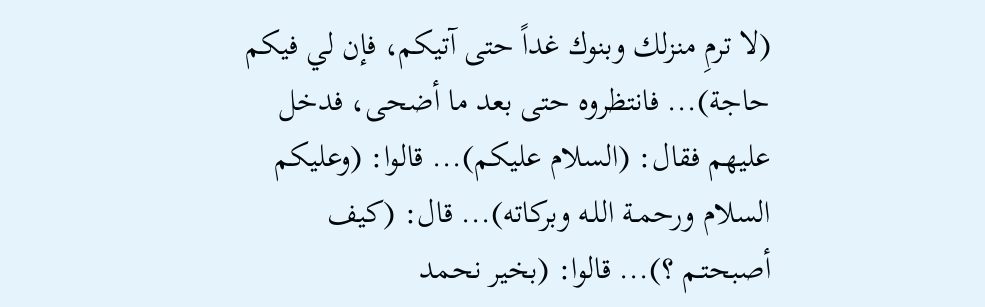(لا ترمِ منزلك وبنوك غداً حتى آتيكم، فإن لي فيكم حاجة)... فانتظروه حتى بعد ما أضحى، فدخل عليهم فقال: (السلام عليكم)... قالوا: (وعليكم السلام ورحمـة اللـه وبركاته)... قال: (كيف أصبحتـم ؟)... قالوا: (بخير نحمد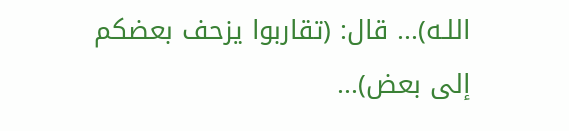اللـه)... قال: (تقاربوا يزحف بعضكم إلى بعض)...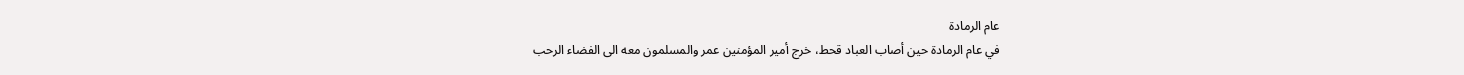عام الرمادة
في عام الرمادة حين أصاب العباد قحط، خرج أمير المؤمنين عمر والمسلمون معه الى الفضاء الرحب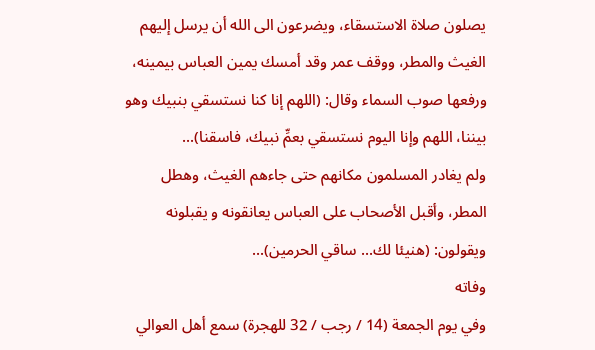يصلون صلاة الاستسقاء، ويضرعون الى الله أن يرسل إليهم الغيث والمطر، ووقف عمر وقد أمسك يمين العباس بيمينه، ورفعها صوب السماء وقال: (اللهم إنا كنا نستسقي بنبيك وهو بيننا، اللهم وإنا اليوم نستسقي بعمِّ نبيك، فاسقنا)...
ولم يغادر المسلمون مكانهم حتى جاءهم الغيث، وهطل المطر، وأقبل الأصحاب على العباس يعانقونه و يقبلونه ويقولون: (هنيئا لك... ساقي الحرمين)...
وفاته
وفي يوم الجمعة (14 / رجب / 32 للهجرة) سمع أهل العوالي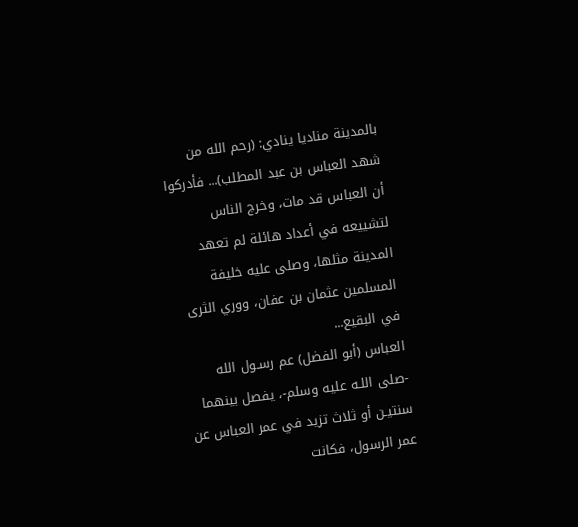بالمدينة مناديا ينادي: (رحم الله من شهد العباس بن عبد المطلب)... فأدركوا أن العباس قد مات، وخرج الناس لتشييعه في أعداد هائلة لم تعهد المدينة مثلها، وصلى عليه خليفة المسلمين عثمان بن عفان، ووري الثرى في البقيع...
العباس (أبو الفضل) عم رسـول الله -صلى اللـه عليه وسلم-، يفصل بينهما سنتيـن أو ثلاث تزيد في عمر العباس عن عمر الرسول، فكانت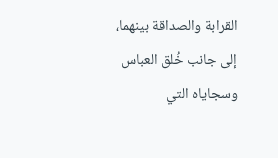القرابة والصداقة بينهما، إلى جانب خُلق العباس وسجاياه التي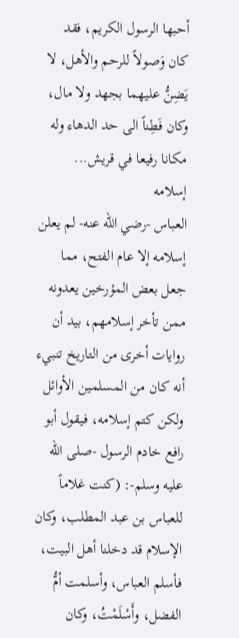أحبها الرسول الكريم، فقد كان وَصولاً للرحم والأهل، لا يَضِنُّ عليهما بجهد ولا مال، وكان فَطِناً الى حد الدهاء وله مكانا رفيعا في قريش...
إسلامه
العباس -رضي الله عنه- لم يعلن إسلامه إلا عام الفتح، مما جعل بعض المؤرخين يعدونه ممن تأخر إسلامهم، بيد أن روايات أخرى من التاريخ تنبيء أنه كان من المسلمين الأوائل ولكن كتم إسلامه، فيقول أبو رافع خادم الرسول -صلى الله عليه وسلم-: (كنت غلاماً للعباس بن عبد المطلب، وكان الإسلام قد دخلنا أهل البيت، فأسلم العباس، وأسلمت أمُّ الفضل، وأَسْلَمْتُ، وكان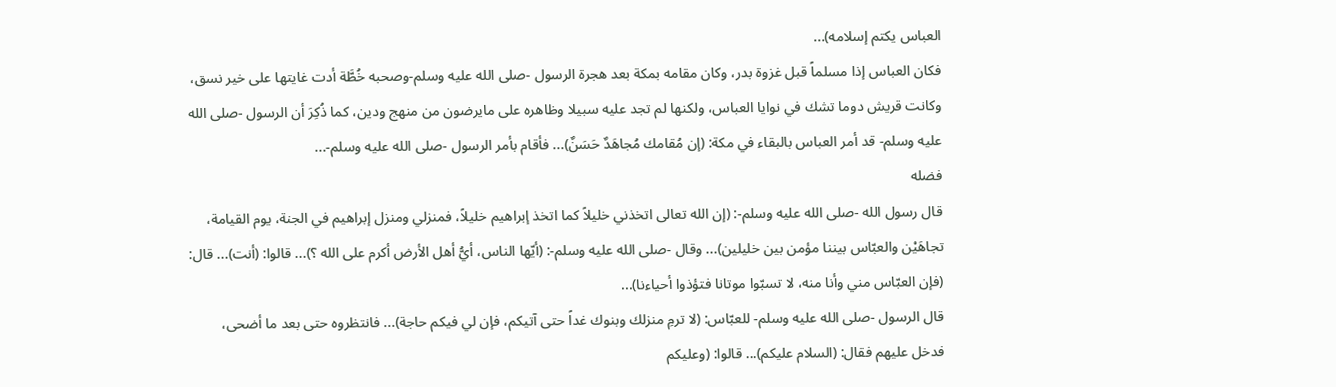العباس يكتم إسلامه)...
فكان العباس إذا مسلماً قبل غزوة بدر، وكان مقامه بمكة بعد هجرة الرسول -صلى الله عليه وسلم-وصحبه خُطَّة أدت غايتها على خير نسق، وكانت قريش دوما تشك في نوايا العباس، ولكنها لم تجد عليه سبيلا وظاهره على مايرضون من منهج ودين، كما ذُكِرَ أن الرسول -صلى الله عليه وسلم- قد أمر العباس بالبقاء في مكة: (إن مُقامك مُجاهَدٌ حَسَنٌ)... فأقام بأمر الرسول -صلى الله عليه وسلم-...
فضله
قال رسول الله -صلى الله عليه وسلم-: (إن الله تعالى اتخذني خليلاً كما اتخذ إبراهيم خليلاً، فمنزلي ومنزل إبراهيم في الجنة، يوم القيامة، تجاهَيْن والعبّاس بيننا مؤمن بين خليلين)... وقال -صلى الله عليه وسلم-: (أيّها الناس، أيُّ أهل الأرض أكرم على الله ؟)... قالوا: (أنت)... قال: (فإن العبّاس مني وأنا منه، لا تسبّوا موتانا فتؤذوا أحياءنا)...
قال الرسول -صلى الله عليه وسلم- للعبّاس: (لا ترمِ منزلك وبنوك غداً حتى آتيكم، فإن لي فيكم حاجة)... فانتظروه حتى بعد ما أضحى، فدخل عليهم فقال: (السلام عليكم)... قالوا: (وعليكم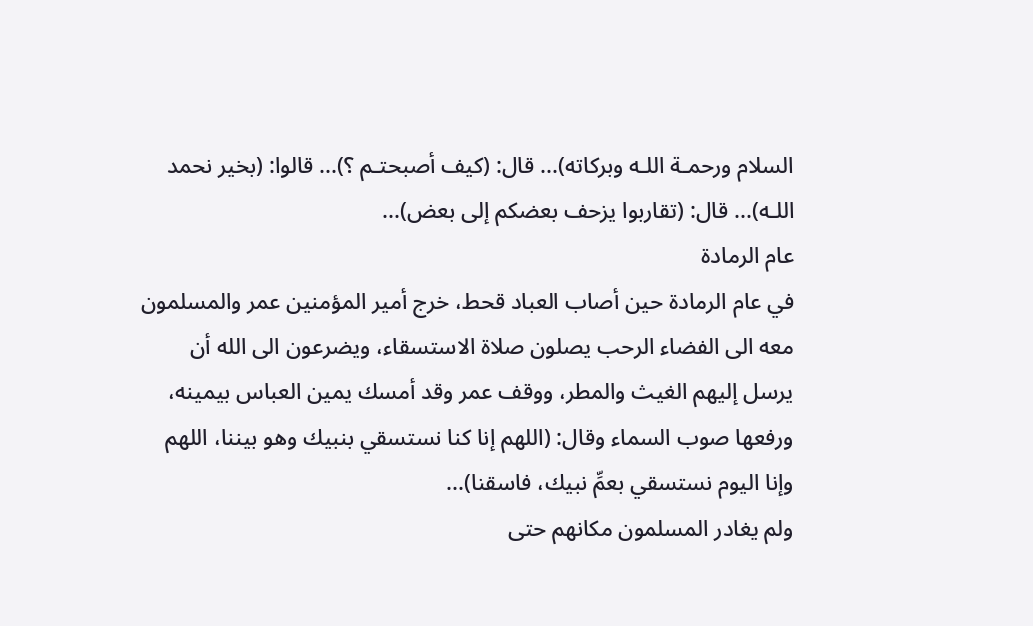السلام ورحمـة اللـه وبركاته)... قال: (كيف أصبحتـم ؟)... قالوا: (بخير نحمد اللـه)... قال: (تقاربوا يزحف بعضكم إلى بعض)...
عام الرمادة
في عام الرمادة حين أصاب العباد قحط، خرج أمير المؤمنين عمر والمسلمون معه الى الفضاء الرحب يصلون صلاة الاستسقاء، ويضرعون الى الله أن يرسل إليهم الغيث والمطر، ووقف عمر وقد أمسك يمين العباس بيمينه، ورفعها صوب السماء وقال: (اللهم إنا كنا نستسقي بنبيك وهو بيننا، اللهم وإنا اليوم نستسقي بعمِّ نبيك، فاسقنا)...
ولم يغادر المسلمون مكانهم حتى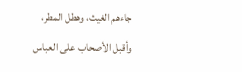جاءهم الغيث، وهطل المطر، وأقبل الأصحاب على العباس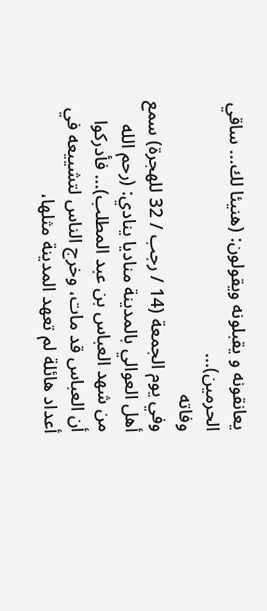يعانقونه و يقبلونه ويقولون: (هنيئا لك... ساقي الحرمين)...
وفاته
وفي يوم الجمعة (14 / رجب / 32 للهجرة) سمع أهل العوالي بالمدينة مناديا ينادي: (رحم الله من شهد العباس بن عبد المطلب)... فأدركوا أن العباس قد مات، وخرج الناس لتشييعه في أعداد هائلة لم تعهد المدينة مثلها،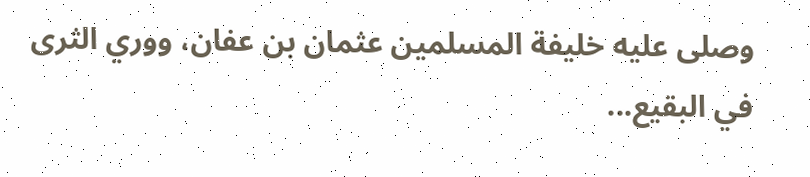وصلى عليه خليفة المسلمين عثمان بن عفان، ووري الثرى في البقيع...